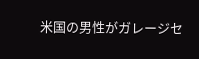米国の男性がガレージセ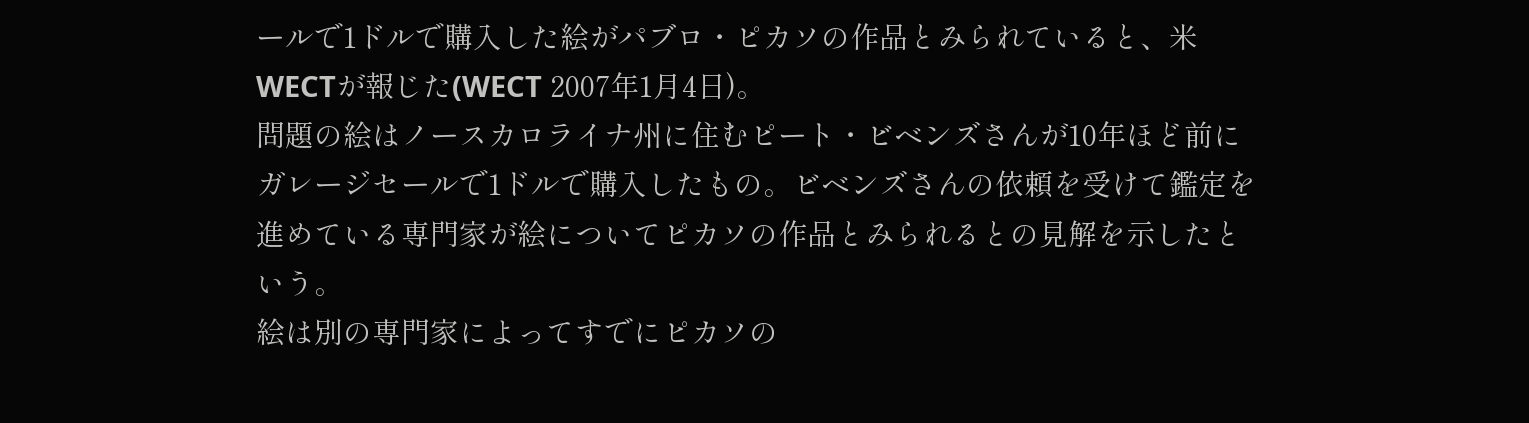ールで1ドルで購入した絵がパブロ・ピカソの作品とみられていると、米WECTが報じた(WECT 2007年1月4日)。
問題の絵はノースカロライナ州に住むピート・ビベンズさんが10年ほど前にガレージセールで1ドルで購入したもの。ビベンズさんの依頼を受けて鑑定を進めている専門家が絵についてピカソの作品とみられるとの見解を示したという。
絵は別の専門家によってすでにピカソの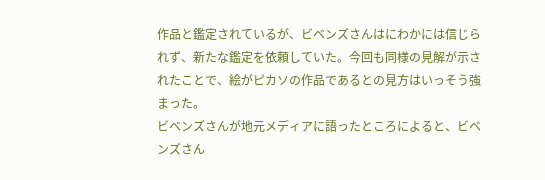作品と鑑定されているが、ビベンズさんはにわかには信じられず、新たな鑑定を依頼していた。今回も同様の見解が示されたことで、絵がピカソの作品であるとの見方はいっそう強まった。
ビベンズさんが地元メディアに語ったところによると、ビベンズさん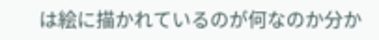は絵に描かれているのが何なのか分か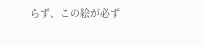らず、この絵が必ず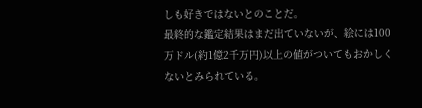しも好きではないとのことだ。
最終的な鑑定結果はまだ出ていないが、絵には100万ドル(約1億2千万円)以上の値がついてもおかしくないとみられている。